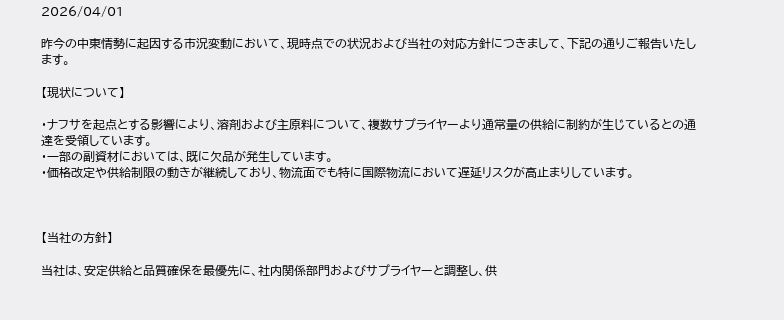2026/04/01

昨今の中東情勢に起因する市況変動において、現時点での状況および当社の対応方針につきまして、下記の通りご報告いたします。

【現状について】

・ナフサを起点とする影響により、溶剤および主原料について、複数サプライヤーより通常量の供給に制約が生じているとの通達を受領しています。
・一部の副資材においては、既に欠品が発生しています。
・価格改定や供給制限の動きが継続しており、物流面でも特に国際物流において遅延リスクが高止まりしています。



【当社の方針】

当社は、安定供給と品質確保を最優先に、社内関係部門およびサプライヤーと調整し、供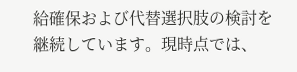給確保および代替選択肢の検討を継続しています。現時点では、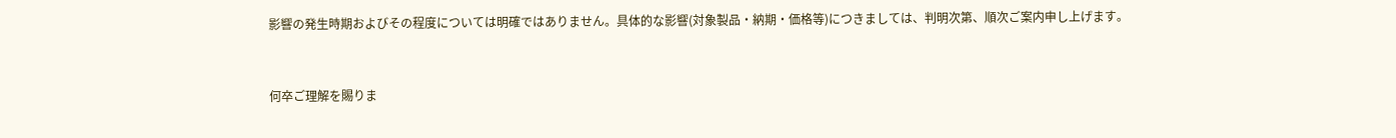影響の発生時期およびその程度については明確ではありません。具体的な影響(対象製品・納期・価格等)につきましては、判明次第、順次ご案内申し上げます。



何卒ご理解を賜りま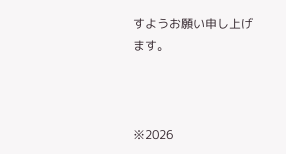すようお願い申し上げます。



※2026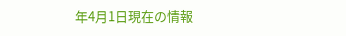年4月1日現在の情報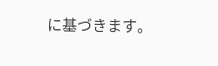に基づきます。